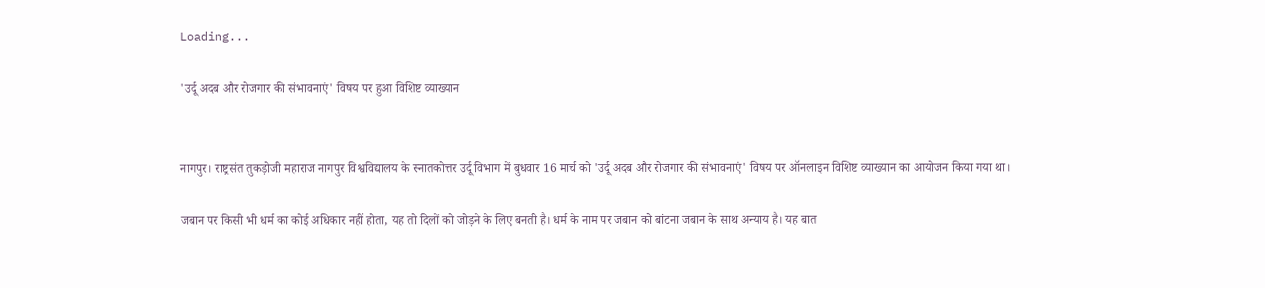Loading...

'उर्दू अदब और रोजगार की संभावनाएं' विषय पर हुआ विशिष्ट व्याख्यान


नागपुर। राष्ट्रसंत तुकड़ोजी महाराज नागपुर विश्वविद्यालय के स्नातकोत्तर उर्दू विभाग में बुधवार 16 मार्च को 'उर्दू अदब और रोजगार की संभावनाएं' विषय पर ऑनलाइन विशिष्ट व्याख्यान का आयोजन किया गया था।

जबान पर किसी भी धर्म का कोई अधिकार नहीं होता, यह तो दिलों को जोड़ने के लिए बनती है। धर्म के नाम पर जबान को बांटना जबान के साथ अन्याय है। यह बात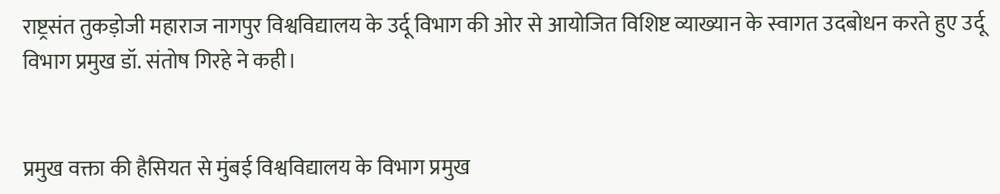राष्ट्रसंत तुकड़ोजी महाराज नागपुर विश्वविद्यालय के उर्दू विभाग की ओर से आयोजित विशिष्ट व्याख्यान के स्वागत उदबोधन करते हुए उर्दू विभाग प्रमुख डॉ. संतोष गिरहे ने कही।


प्रमुख वक्ता की हैसियत से मुंबई विश्वविद्यालय के विभाग प्रमुख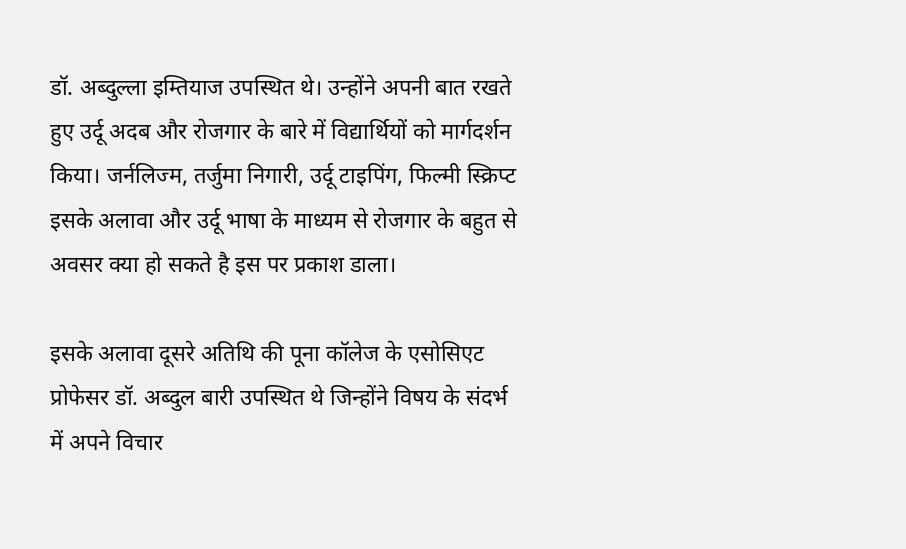डॉ. अब्दुल्ला इम्तियाज उपस्थित थे। उन्होंने अपनी बात रखते हुए उर्दू अदब और रोजगार के बारे में विद्यार्थियों को मार्गदर्शन किया। जर्नलिज्म, तर्जुमा निगारी, उर्दू टाइपिंग, फिल्मी स्क्रिप्ट इसके अलावा और उर्दू भाषा के माध्यम से रोजगार के बहुत से अवसर क्या हो सकते है इस पर प्रकाश डाला।

इसके अलावा दूसरे अतिथि की पूना कॉलेज के एसोसिएट प्रोफेसर डॉ. अब्दुल बारी उपस्थित थे जिन्होंने विषय के संदर्भ में अपने विचार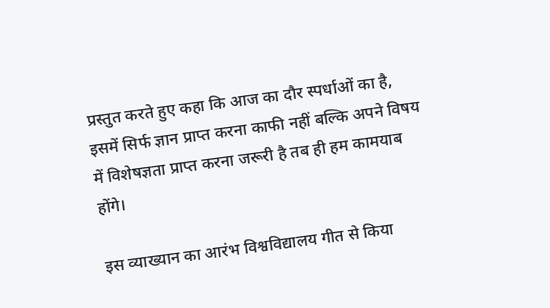प्रस्तुत करते हुए कहा कि आज का दौर स्पर्धाओं का है, इसमें सिर्फ ज्ञान प्राप्त करना काफी नहीं बल्कि अपने विषय में विशेषज्ञता प्राप्त करना जरूरी है तब ही हम कामयाब होंगे।

इस व्याख्यान का आरंभ विश्वविद्यालय गीत से किया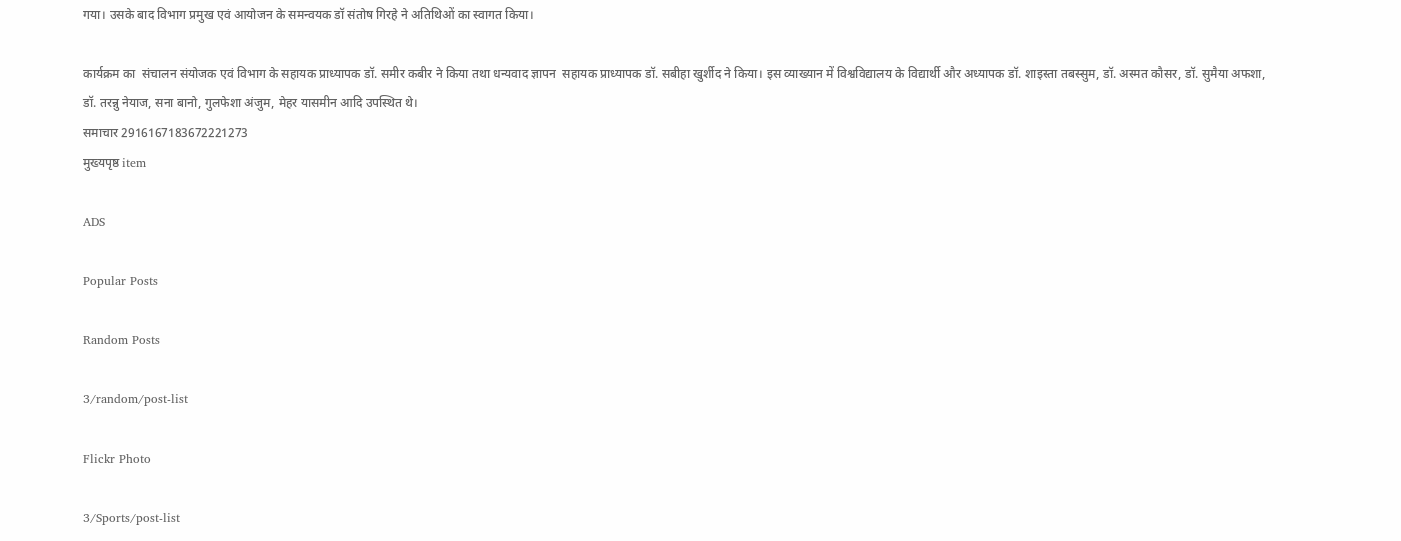गया। उसके बाद विभाग प्रमुख एवं आयोजन के समन्वयक डॉ संतोष गिरहे ने अतिथिओं का स्वागत किया।

कार्यक्रम का  संचालन संयोजक एवं विभाग के सहायक प्राध्यापक डॉ. समीर कबीर ने किया तथा धन्यवाद ज्ञापन  सहायक प्राध्यापक डॉ. सबीहा खुर्शीद ने किया। इस व्याख्यान में विश्वविद्यालय के विद्यार्थी और अध्यापक डॉ. शाइस्ता तबस्सुम, डॉ. अस्मत कौसर, डॉ. सुमैया अफशा, डॉ. तरन्नु नेयाज, सना बानो, गुलफेशा अंजुम, मेहर यासमीन आदि उपस्थित थे।
समाचार 2916167183672221273
मुख्यपृष्ठ item

ADS

Popular Posts

Random Posts

3/random/post-list

Flickr Photo

3/Sports/post-list